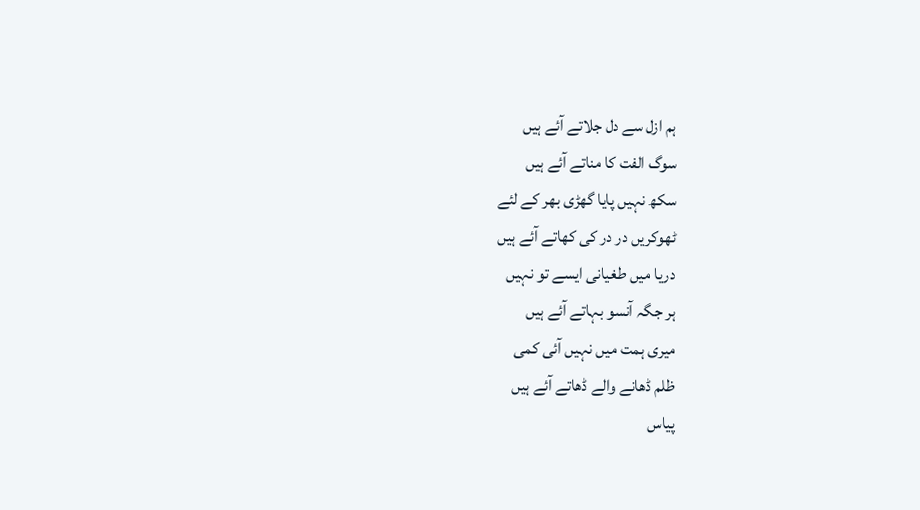ہم ازل سے دل جلاتے آئے ہیں
سوگ الفت کا مناتے آئے ہیں
سکھ نہیں پایا گھڑی بھر کے لئے
ٹھوکریں در در کی کھاتے آئے ہیں
دریا میں طغیانی ایسے تو نہیں
ہر جگہ آنسو بہاتے آئے ہیں
میری ہمت میں نہیں آئی کمی
ظلم ڈھانے والے ڈھاتے آئے ہیں
پیاس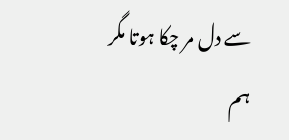سے دل مر چکا ہوتا مگر
ہم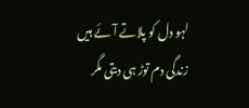لہو دل کو پلاتے آئے ہیں
زندگی دم توڑ ہی دیتی مگر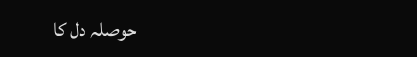حوصلہ دل کا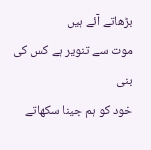بڑھاتے آئے ہیں
موت سے تنویر ہے کس کی بنی
خود کو ہم جینا سکھاتے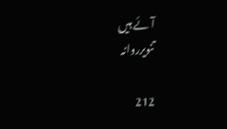آئے ہیں
تنویرروانہ

212